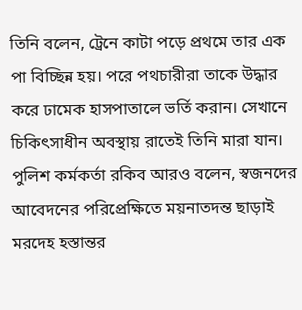তিনি বলেন, ট্রেনে কাটা পড়ে প্রথমে তার এক পা বিচ্ছিন্ন হয়। পরে পথচারীরা তাকে উদ্ধার করে ঢামেক হাসপাতালে ভর্তি করান। সেখানে চিকিৎসাধীন অবস্থায় রাতেই তিনি মারা যান।
পুলিশ কর্মকর্তা রকিব আরও বলেন, স্বজনদের আবেদনের পরিপ্রেক্ষিতে ময়নাতদন্ত ছাড়াই মরদেহ হস্তান্তর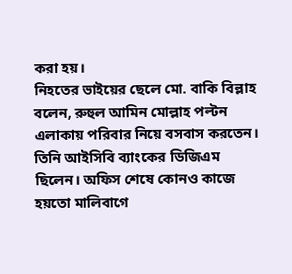করা হয়।
নিহতের ভাইয়ের ছেলে মো. বাকি বিল্লাহ বলেন, রুহুল আমিন মোল্লাহ পল্টন এলাকায় পরিবার নিয়ে বসবাস করতেন। তিনি আইসিবি ব্যাংকের ডিজিএম ছিলেন। অফিস শেষে কোনও কাজে হয়তো মালিবাগে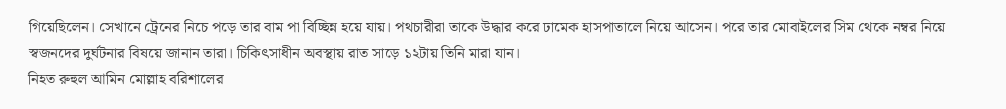গিয়েছিলেন। সেখানে ট্রেনের নিচে পড়ে তার বাম পা বিচ্ছিন্ন হয়ে যায়। পথচারীরা তাকে উদ্ধার করে ঢামেক হাসপাতালে নিয়ে আসেন। পরে তার মোবাইলের সিম থেকে নম্বর নিয়ে স্বজনদের দুর্ঘটনার বিষয়ে জানান তারা। চিকিৎসাধীন অবস্থায় রাত সাড়ে ১২টায় তিনি মারা যান।
নিহত রুহুল আমিন মোল্লাহ বরিশালের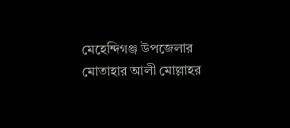মেহেন্দিগঞ্জ উপজেলার মোতাহার আলী মোল্লাহর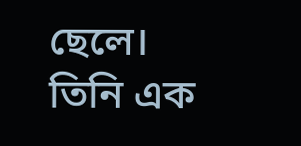ছেলে। তিনি এক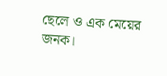ছেলে ও এক মেয়ের জনক।